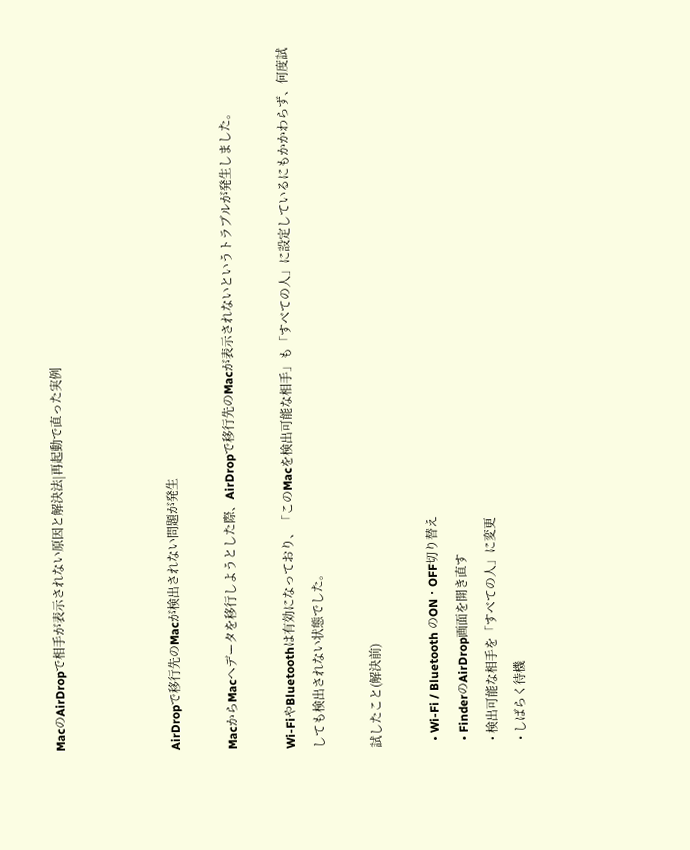MacのAirDropで相手が表示されない原因と解決法|再起動で直った実例



AirDropで移行先のMacが検出されない問題が発生

MacからMacへデータを移行しようとした際、AirDropで移行先のMacが表示されないというトラブルが発生しました。

Wi-FiやBluetoothは有効になっており、「このMacを検出可能な相手」も「すべての人」に設定しているにもかかわらず、何度試しても検出されない状態でした。

試したこと(解決前)

  • Wi-Fi / Bluetooth のON・OFF切り替え
  • FinderのAirDrop画面を開き直す
  • 検出可能な相手を「すべての人」に変更
  • しばらく待機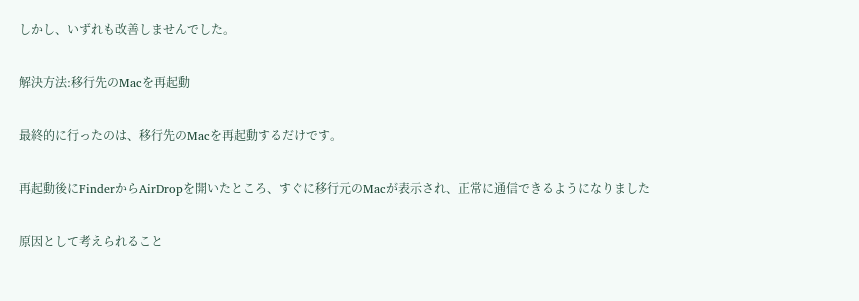しかし、いずれも改善しませんでした。

解決方法:移行先のMacを再起動

最終的に行ったのは、移行先のMacを再起動するだけです。

再起動後にFinderからAirDropを開いたところ、すぐに移行元のMacが表示され、正常に通信できるようになりました

原因として考えられること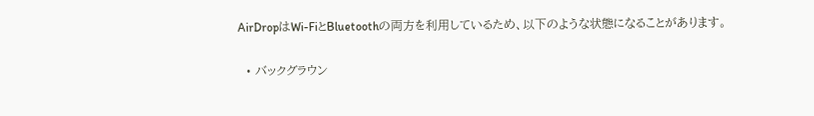AirDropはWi-FiとBluetoothの両方を利用しているため、以下のような状態になることがあります。

  • バックグラウン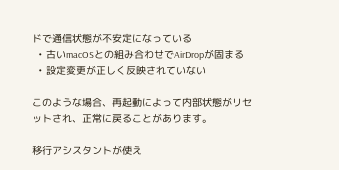ドで通信状態が不安定になっている
  • 古いmacOSとの組み合わせでAirDropが固まる
  • 設定変更が正しく反映されていない

このような場合、再起動によって内部状態がリセットされ、正常に戻ることがあります。

移行アシスタントが使え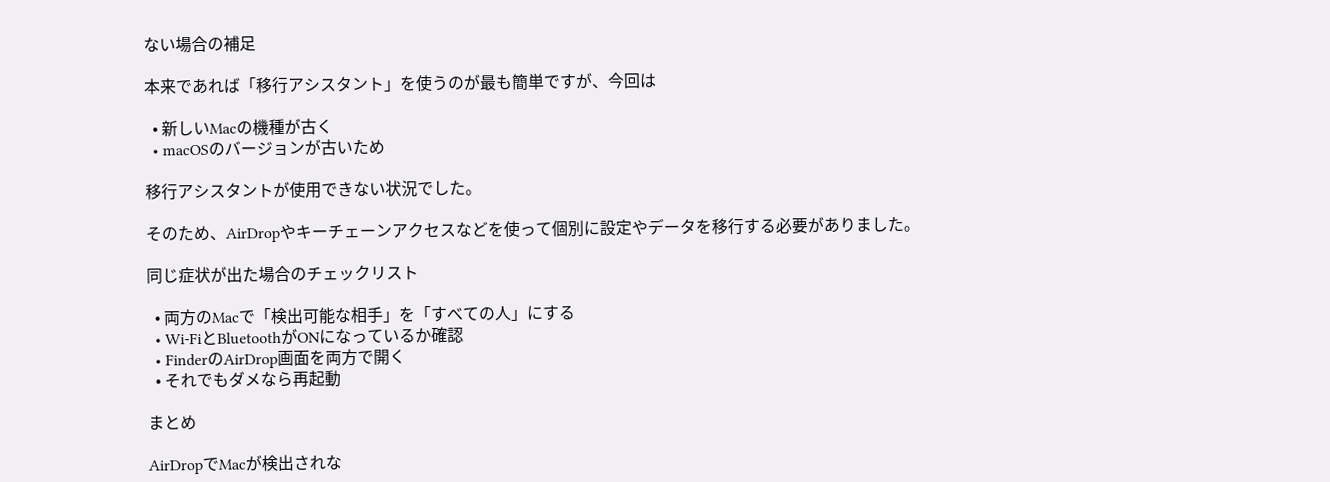ない場合の補足

本来であれば「移行アシスタント」を使うのが最も簡単ですが、今回は

  • 新しいMacの機種が古く
  • macOSのバージョンが古いため

移行アシスタントが使用できない状況でした。

そのため、AirDropやキーチェーンアクセスなどを使って個別に設定やデータを移行する必要がありました。

同じ症状が出た場合のチェックリスト

  • 両方のMacで「検出可能な相手」を「すべての人」にする
  • Wi-FiとBluetoothがONになっているか確認
  • FinderのAirDrop画面を両方で開く
  • それでもダメなら再起動

まとめ

AirDropでMacが検出されな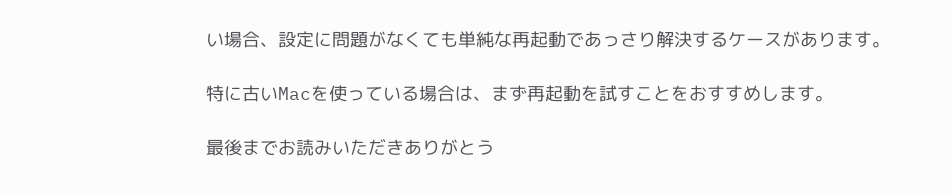い場合、設定に問題がなくても単純な再起動であっさり解決するケースがあります。

特に古いMacを使っている場合は、まず再起動を試すことをおすすめします。

最後までお読みいただきありがとう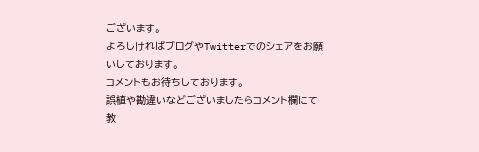ございます。
よろしければブログやTwitterでのシェアをお願いしております。
コメントもお待ちしております。
誤植や勘違いなどございましたらコメント欄にて教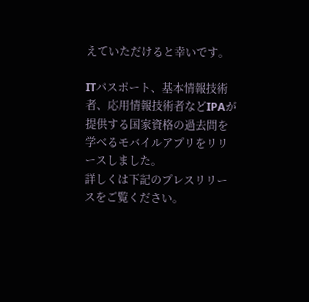えていただけると幸いです。

ITパスポート、基本情報技術者、応用情報技術者などIPAが提供する国家資格の過去問を学べるモバイルアプリをリリースしました。
詳しくは下記のプレスリリースをご覧ください。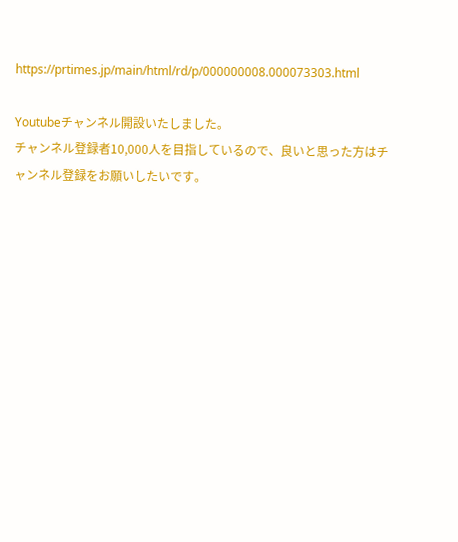https://prtimes.jp/main/html/rd/p/000000008.000073303.html

Youtubeチャンネル開設いたしました。
チャンネル登録者10,000人を目指しているので、良いと思った方はチャンネル登録をお願いしたいです。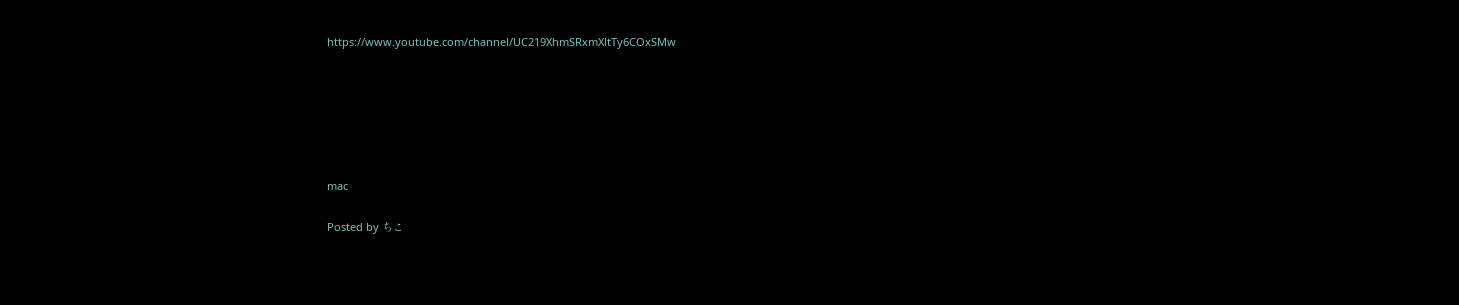https://www.youtube.com/channel/UC219XhmSRxmXltTy6COxSMw






mac

Posted by ちこ